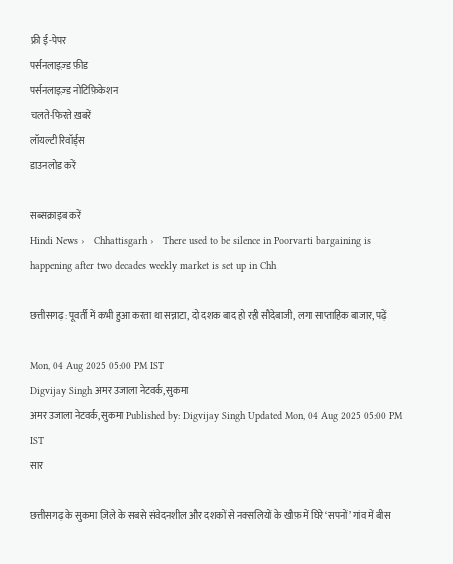फ्री ई-पेपर
पर्सनलाइज़्ड फ़ीड
पर्सनलाइज़्ड नोटिफ़िकेशन
चलते-फिरते ख़बरें
लॉयल्टी रिवॉर्ड्स
डाउनलोड करें

सब्सक्राइब करें
Hindi News ›   Chhattisgarh ›   There used to be silence in Poorvarti bargaining is happening after two decades weekly market is set up in Chh

छत्तीसगढ़: पूवर्ती में कभी हुआ करता था सन्नाटा, दो दशक बाद हो रही सौदेबाजी, लगा साप्ताहिक बाजार, पढ़ें

Mon, 04 Aug 2025 05:00 PM IST
Digvijay Singh अमर उजाला नेटवर्क, सुकमा
अमर उजाला नेटवर्क, सुकमा Published by: Digvijay Singh Updated Mon, 04 Aug 2025 05:00 PM IST
सार

छत्तीसगढ़ के सुकमा ज़िले के सबसे संवेदनशील और दशकों से नक्सलियों के खौफ़ में घिरे ‘सपनों’ गांव में बीस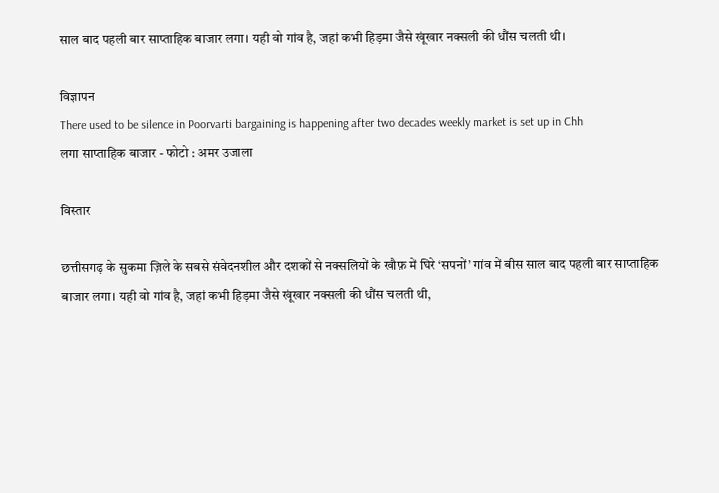साल बाद पहली बार साप्ताहिक बाजार लगा। यही वो गांव है, जहां कभी हिड़मा जैसे खूंखार नक्सली की धौंस चलती थी।

विज्ञापन
There used to be silence in Poorvarti bargaining is happening after two decades weekly market is set up in Chh
लगा साप्ताहिक बाजार - फोटो : अमर उजाला

विस्तार

छत्तीसगढ़ के सुकमा ज़िले के सबसे संवेदनशील और दशकों से नक्सलियों के खौफ़ में घिरे ‘सपनों’ गांव में बीस साल बाद पहली बार साप्ताहिक बाजार लगा। यही वो गांव है, जहां कभी हिड़मा जैसे खूंखार नक्सली की धौंस चलती थी,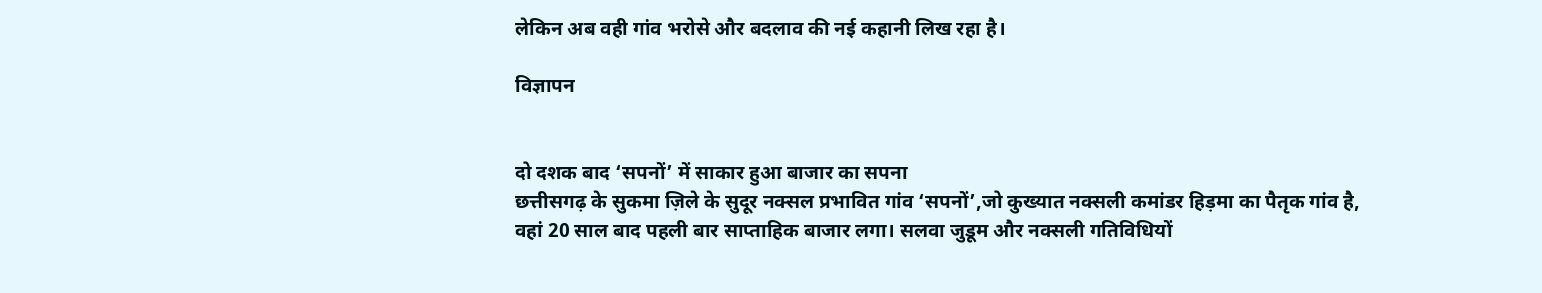लेकिन अब वही गांव भरोसे और बदलाव की नई कहानी लिख रहा है।

विज्ञापन


दो दशक बाद ‘सपनों’ में साकार हुआ बाजार का सपना
छत्तीसगढ़ के सुकमा ज़िले के सुदूर नक्सल प्रभावित गांव ‘सपनों’,जो कुख्यात नक्सली कमांडर हिड़मा का पैतृक गांव है, वहां 20 साल बाद पहली बार साप्ताहिक बाजार लगा। सलवा जुडूम और नक्सली गतिविधियों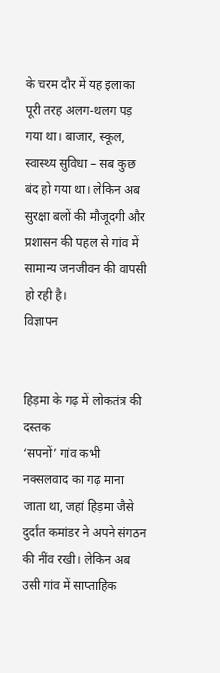के चरम दौर में यह इलाका पूरी तरह अलग-थलग पड़ गया था। बाजार, स्कूल, स्वास्थ्य सुविधा – सब कुछ बंद हो गया था। लेकिन अब सुरक्षा बलों की मौजूदगी और प्रशासन की पहल से गांव में सामान्य जनजीवन की वापसी हो रही है।
विज्ञापन


हिड़मा के गढ़ में लोकतंत्र की दस्तक
‘सपनों’ गांव कभी नक्सलवाद का गढ़ माना जाता था, जहां हिड़मा जैसे दुर्दांत कमांडर ने अपने संगठन की नींव रखी। लेकिन अब उसी गांव में साप्ताहिक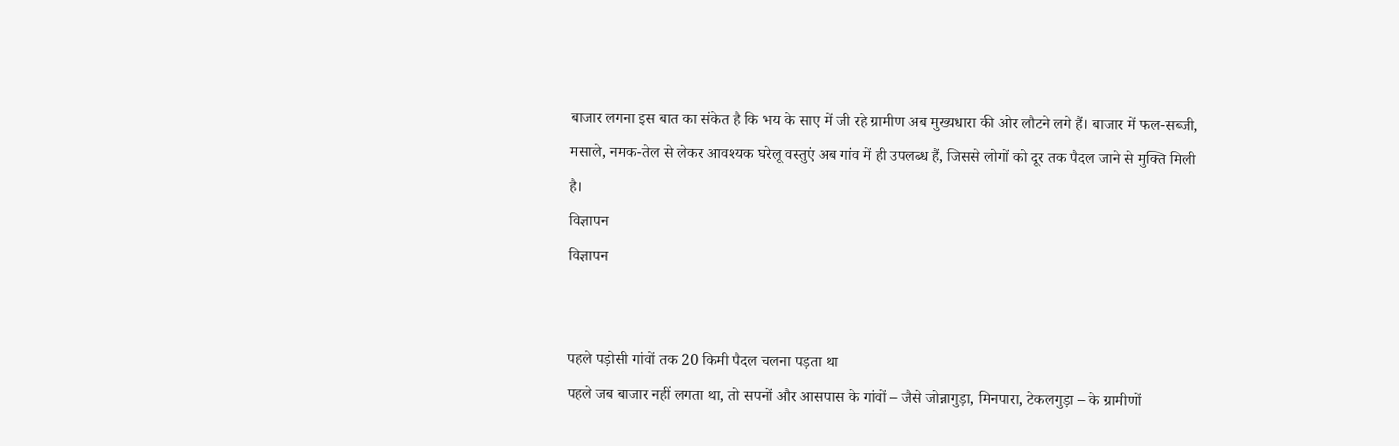बाजार लगना इस बात का संकेत है कि भय के साए में जी रहे ग्रामीण अब मुख्यधारा की ओर लौटने लगे हैं। बाजार में फल-सब्जी, मसाले, नमक-तेल से लेकर आवश्यक घरेलू वस्तुएं अब गांव में ही उपलब्ध हैं, जिससे लोगों को दूर तक पैदल जाने से मुक्ति मिली है।
विज्ञापन
विज्ञापन


पहले पड़ोसी गांवों तक 20 किमी पैदल चलना पड़ता था
पहले जब बाजार नहीं लगता था, तो सपनों और आसपास के गांवों – जैसे जोन्नागुड़ा, मिनपारा, टेकलगुड़ा – के ग्रामीणों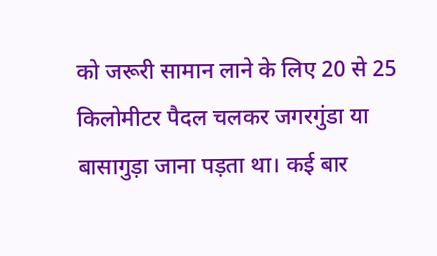को जरूरी सामान लाने के लिए 20 से 25 किलोमीटर पैदल चलकर जगरगुंडा या बासागुड़ा जाना पड़ता था। कई बार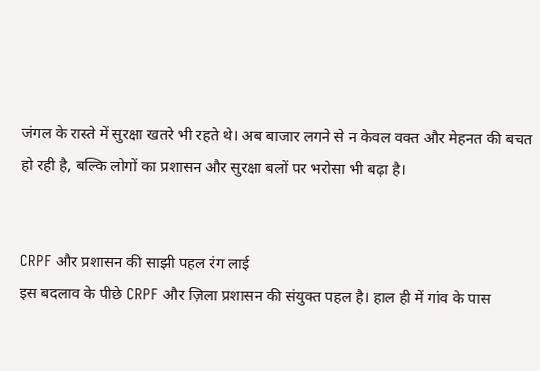जंगल के रास्ते में सुरक्षा खतरे भी रहते थे। अब बाजार लगने से न केवल वक्त और मेहनत की बचत हो रही है, बल्कि लोगों का प्रशासन और सुरक्षा बलों पर भरोसा भी बढ़ा है।


CRPF और प्रशासन की साझी पहल रंग लाई
इस बदलाव के पीछे CRPF और ज़िला प्रशासन की संयुक्त पहल है। हाल ही में गांव के पास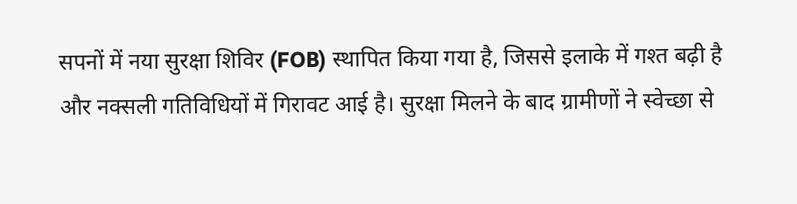सपनों में नया सुरक्षा शिविर (FOB) स्थापित किया गया है, जिससे इलाके में गश्त बढ़ी है और नक्सली गतिविधियों में गिरावट आई है। सुरक्षा मिलने के बाद ग्रामीणों ने स्वेच्छा से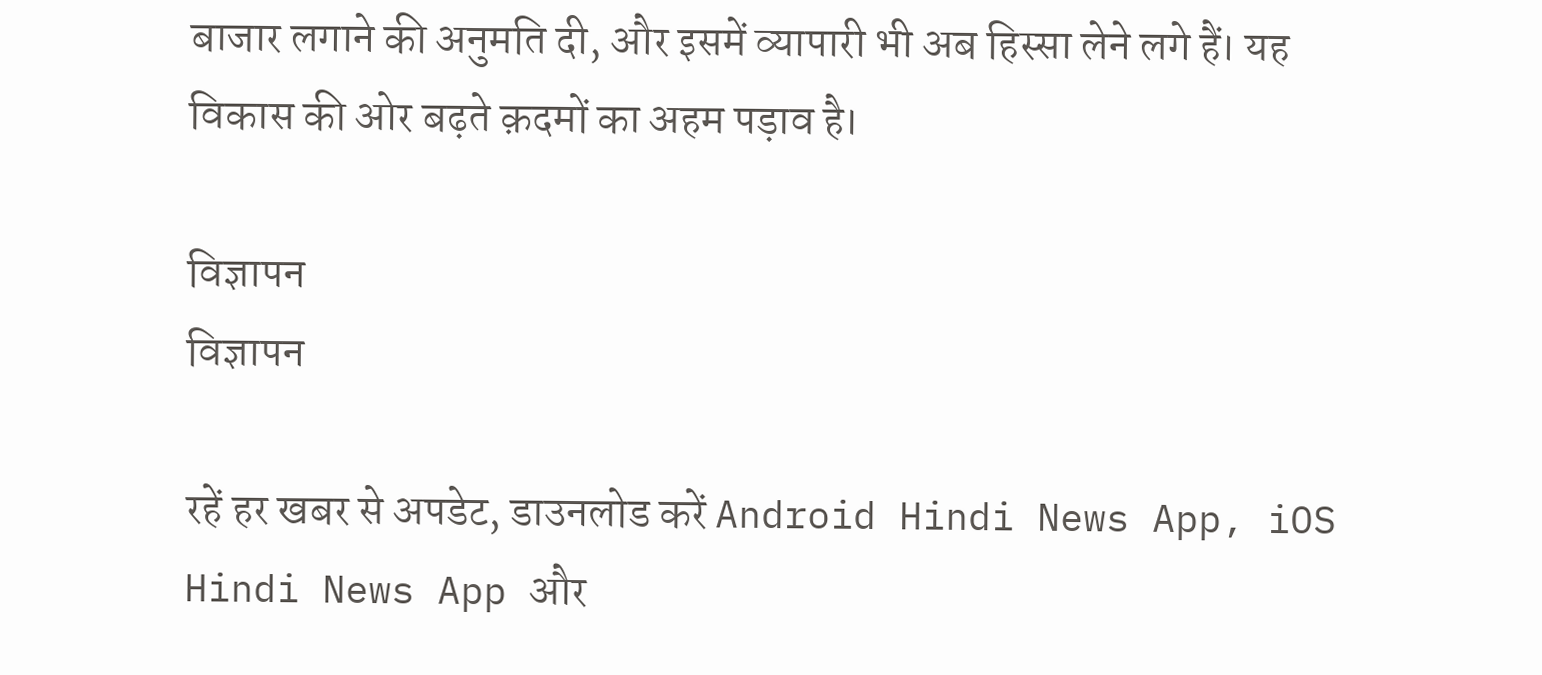बाजार लगाने की अनुमति दी, और इसमें व्यापारी भी अब हिस्सा लेने लगे हैं। यह विकास की ओर बढ़ते क़दमों का अहम पड़ाव है।

विज्ञापन
विज्ञापन

रहें हर खबर से अपडेट, डाउनलोड करें Android Hindi News App, iOS Hindi News App और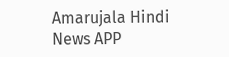Amarujala Hindi News APP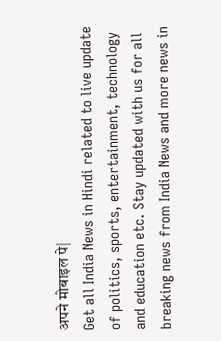अपने मोबाइल पे|
Get all India News in Hindi related to live update of politics, sports, entertainment, technology and education etc. Stay updated with us for all breaking news from India News and more news in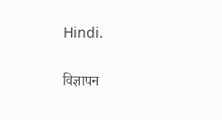Hindi.

विज्ञापन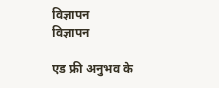विज्ञापन
विज्ञापन

एड फ्री अनुभव के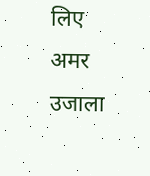लिए अमर उजाला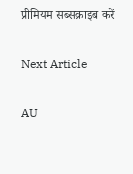प्रीमियम सब्सक्राइब करें

Next Article

AU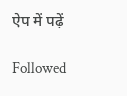ऐप में पढ़ें

Followed